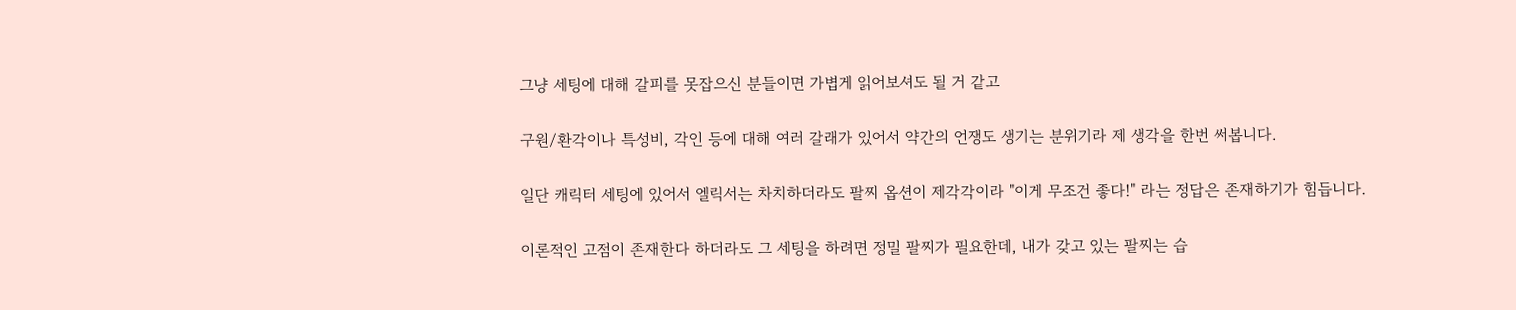그냥 세팅에 대해 갈피를 못잡으신 분들이면 가볍게 읽어보셔도 될 거 같고

구원/환각이나 특성비, 각인 등에 대해 여러 갈래가 있어서 약간의 언쟁도 생기는 분위기라 제 생각을 한번 써봅니다.

일단 캐릭터 세팅에 있어서 엘릭서는 차치하더라도 팔찌 옵션이 제각각이라 "이게 무조건 좋다!" 라는 정답은 존재하기가 힘듭니다.

이론적인 고점이 존재한다 하더라도 그 세팅을 하려면 정밀 팔찌가 필요한데, 내가 갖고 있는 팔찌는 습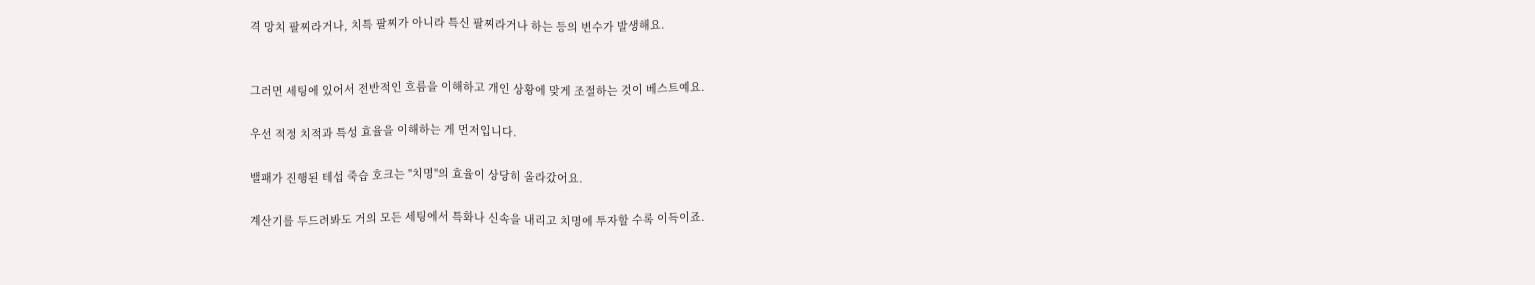격 망치 팔찌라거나, 치특 팔찌가 아니라 특신 팔찌라거나 하는 등의 변수가 발생해요.


그러면 세팅에 있어서 전반적인 흐름을 이해하고 개인 상황에 맞게 조절하는 것이 베스트예요.

우선 적정 치적과 특성 효율을 이해하는 게 먼저입니다.

밸패가 진행된 테섭 죽습 호크는 "치명"의 효율이 상당히 올라갔어요.

계산기를 두드려봐도 거의 모든 세팅에서 특화나 신속을 내리고 치명에 투자할 수록 이득이죠.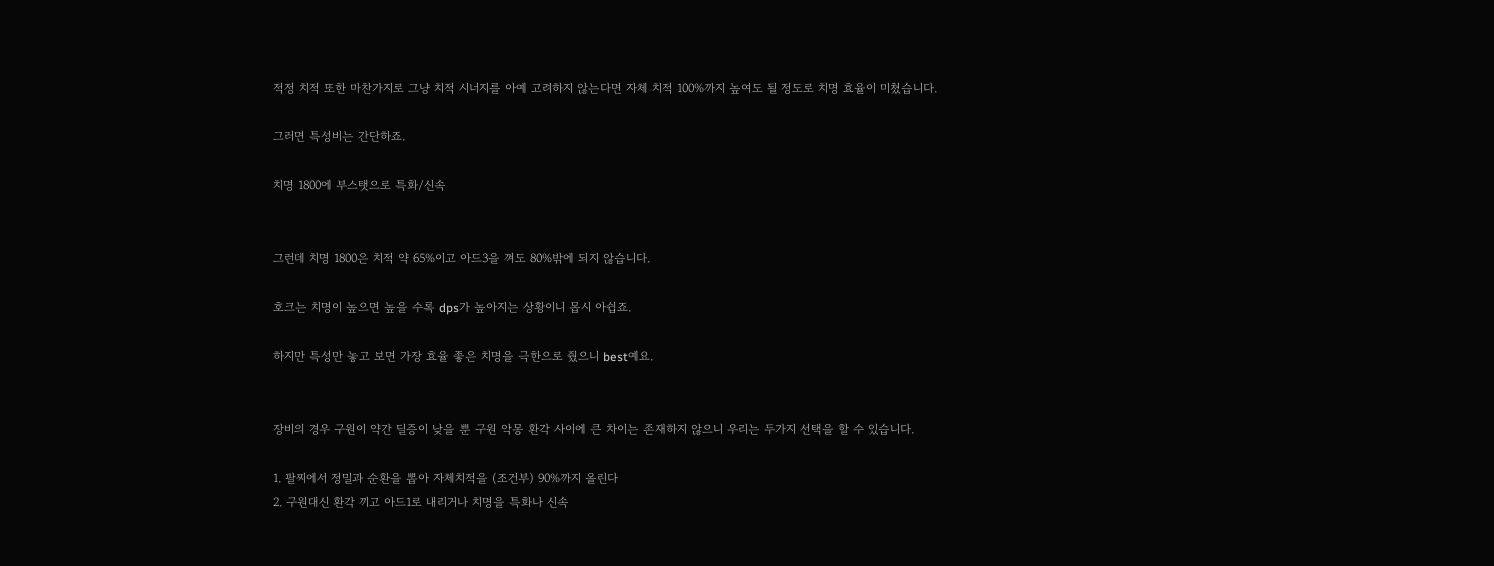적정 치적 또한 마찬가지로 그냥 치적 시너지를 아예 고려하지 않는다면 자체 치적 100%까지 높여도 될 정도로 치명 효율이 미쳤습니다.

그러면 특성비는 간단하죠.

치명 1800에 부스탯으로 특화/신속


그런데 치명 1800은 치적 약 65%이고 아드3을 껴도 80%밖에 되지 않습니다.

호크는 치명이 높으면 높을 수록 dps가 높아지는 상황이니 몹시 아쉽죠.

하지만 특성만 놓고 보면 가장 효율 좋은 치명을 극한으로 줬으니 best예요.


장비의 경우 구원이 약간 딜증이 낮을 뿐 구원 악몽 환각 사이에 큰 차이는 존재하지 않으니 우리는 두가지 선택을 할 수 있습니다.

1. 팔찌에서 정밀과 순환을 뽑아 자체치적을 (조건부) 90%까지 올린다
2. 구원대신 환각 끼고 아드1로 내리거나 치명을 특화나 신속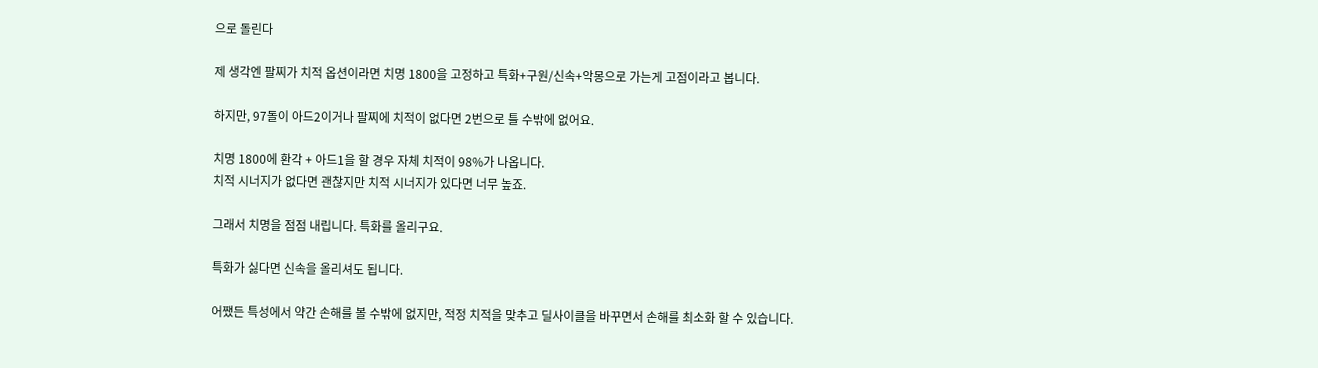으로 돌린다

제 생각엔 팔찌가 치적 옵션이라면 치명 1800을 고정하고 특화+구원/신속+악몽으로 가는게 고점이라고 봅니다.

하지만, 97돌이 아드2이거나 팔찌에 치적이 없다면 2번으로 틀 수밖에 없어요.

치명 1800에 환각 + 아드1을 할 경우 자체 치적이 98%가 나옵니다.
치적 시너지가 없다면 괜찮지만 치적 시너지가 있다면 너무 높죠.

그래서 치명을 점점 내립니다. 특화를 올리구요.

특화가 싫다면 신속을 올리셔도 됩니다.

어쨌든 특성에서 약간 손해를 볼 수밖에 없지만, 적정 치적을 맞추고 딜사이클을 바꾸면서 손해를 최소화 할 수 있습니다.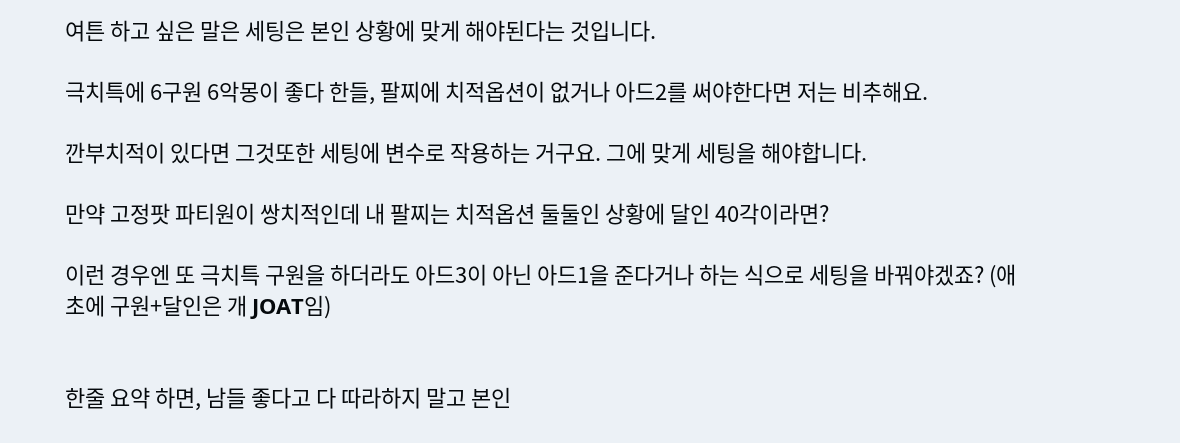여튼 하고 싶은 말은 세팅은 본인 상황에 맞게 해야된다는 것입니다.

극치특에 6구원 6악몽이 좋다 한들, 팔찌에 치적옵션이 없거나 아드2를 써야한다면 저는 비추해요.

깐부치적이 있다면 그것또한 세팅에 변수로 작용하는 거구요. 그에 맞게 세팅을 해야합니다.

만약 고정팟 파티원이 쌍치적인데 내 팔찌는 치적옵션 둘둘인 상황에 달인 40각이라면?

이런 경우엔 또 극치특 구원을 하더라도 아드3이 아닌 아드1을 준다거나 하는 식으로 세팅을 바꿔야겠죠? (애초에 구원+달인은 개 JOAT임)


한줄 요약 하면, 남들 좋다고 다 따라하지 말고 본인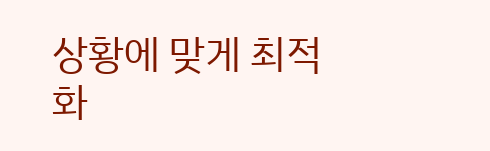상황에 맞게 최적화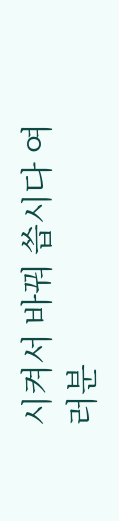시켜서 바꿔 씁시다 여러분